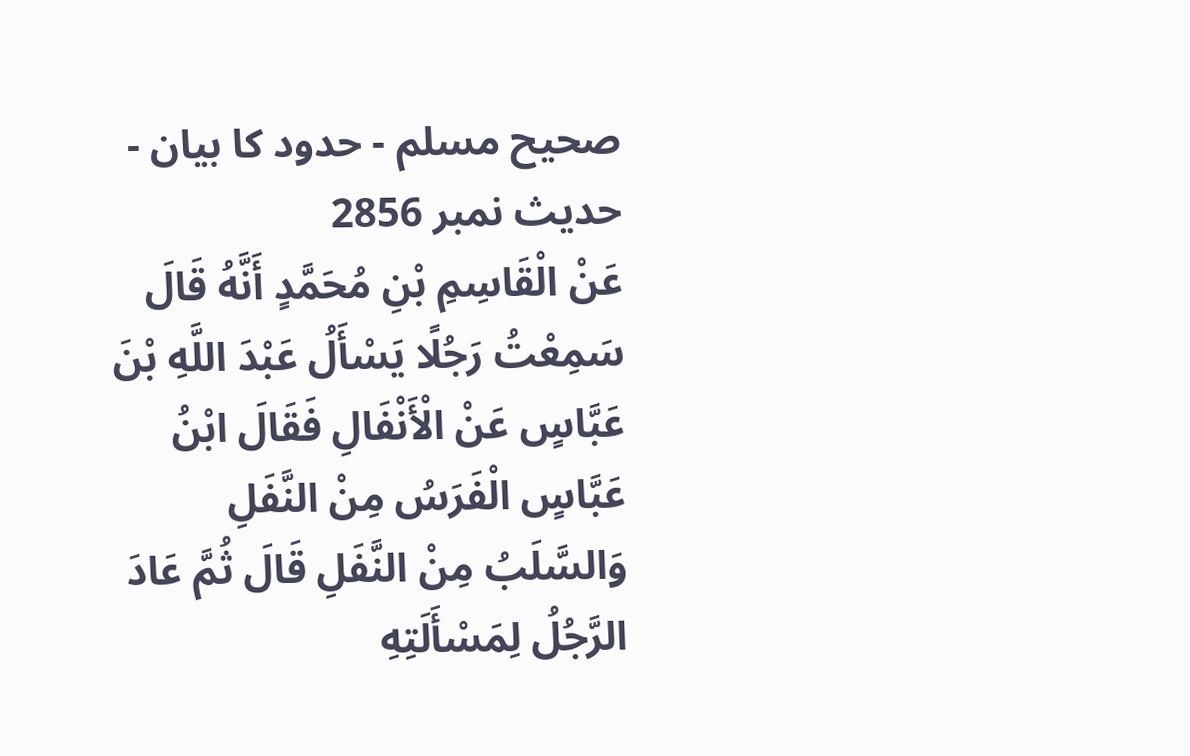صحیح مسلم - حدود کا بیان - حدیث نمبر 2856
عَنْ الْقَاسِمِ بْنِ مُحَمَّدٍ أَنَّهُ قَالَ سَمِعْتُ رَجُلًا يَسْأَلُ عَبْدَ اللَّهِ بْنَ عَبَّاسٍ عَنْ الْأَنْفَالِ فَقَالَ ابْنُ عَبَّاسٍ الْفَرَسُ مِنْ النَّفَلِ وَالسَّلَبُ مِنْ النَّفَلِ قَالَ ثُمَّ عَادَ الرَّجُلُ لِمَسْأَلَتِهِ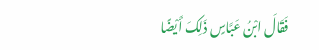فَقَالَ ابْنُ عَبَّاسٍ ذَلِکَ أَيْضًا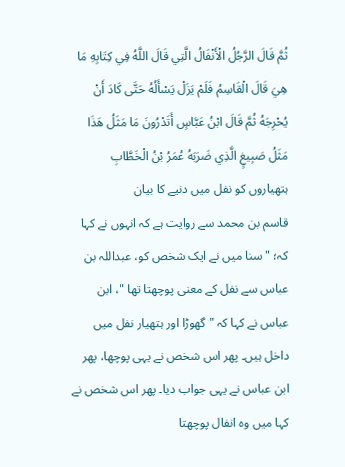ثُمَّ قَالَ الرَّجُلُ الْأَنْفَالُ الَّتِي قَالَ اللَّهُ فِي کِتَابِهِ مَا هِيَ قَالَ الْقَاسِمُ فَلَمْ يَزَلْ يَسْأَلُهُ حَتَّی کَادَ أَنْ يُحْرِجَهُ ثُمَّ قَالَ ابْنُ عَبَّاسٍ أَتَدْرُونَ مَا مَثَلُ هَذَا مَثَلُ صَبِيغٍ الَّذِي ضَرَبَهُ عُمَرُ بْنُ الْخَطَّابِ
ہتھیاروں کو نفل میں دنیے کا بیان
قاسم بن محمد سے روایت ہے کہ انہوں نے کہا کہ؛ " سنا میں نے ایک شخص کو، عبداللہ بن عباس سے نفل کے معنی پوچھتا تھا "، ابن عباس نے کہا کہ " گھوڑا اور ہتھیار نفل میں داخل ہیں۔ پھر اس شخص نے یہی پوچھا، پھر ابن عباس نے یہی جواب دیا۔ پھر اس شخص نے کہا میں وہ انفال پوچھتا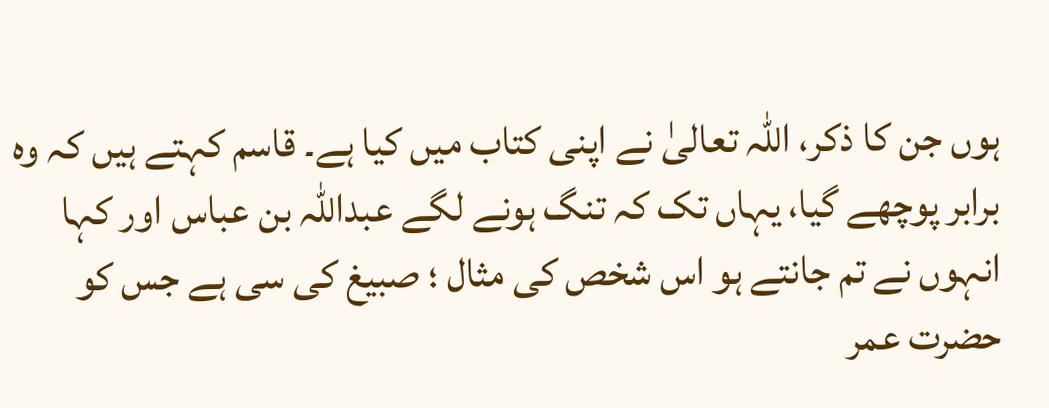ہوں جن کا ذکر، اللہ تعالیٰ نے اپنی کتاب میں کیا ہے۔ قاسم کہتے ہیں کہ وہ برابر پوچھے گیا، یہاں تک کہ تنگ ہونے لگے عبداللہ بن عباس اور کہا انہوں نے تم جانتے ہو اس شخص کی مثال ؛ صبیغ کی سی ہے جس کو حضرت عمر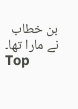بن خطاب نے مارا تھا۔
Top